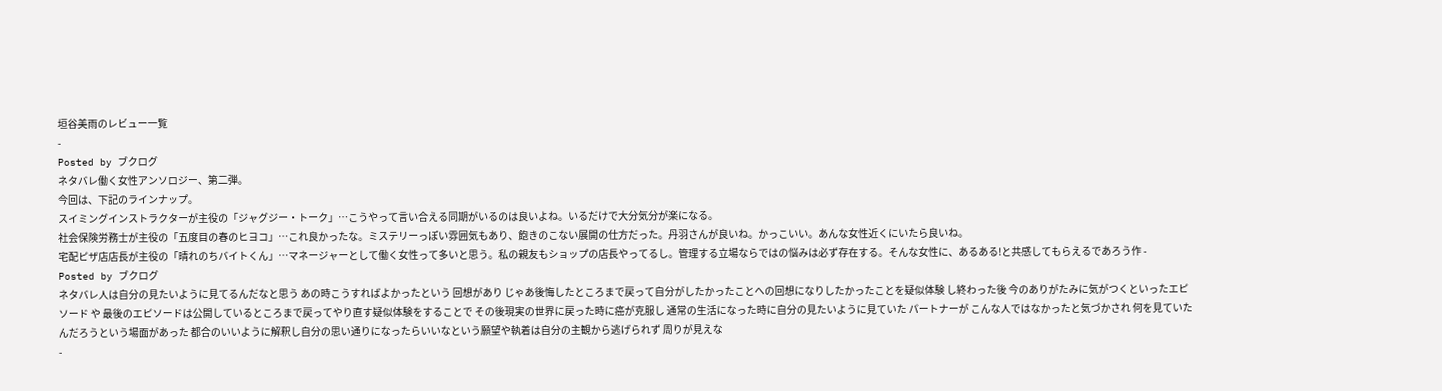垣谷美雨のレビュー一覧
-
Posted by ブクログ
ネタバレ働く女性アンソロジー、第二弾。
今回は、下記のラインナップ。
スイミングインストラクターが主役の「ジャグジー・トーク」…こうやって言い合える同期がいるのは良いよね。いるだけで大分気分が楽になる。
社会保険労務士が主役の「五度目の春のヒヨコ」…これ良かったな。ミステリーっぽい雰囲気もあり、飽きのこない展開の仕方だった。丹羽さんが良いね。かっこいい。あんな女性近くにいたら良いね。
宅配ピザ店店長が主役の「晴れのちバイトくん」…マネージャーとして働く女性って多いと思う。私の親友もショップの店長やってるし。管理する立場ならではの悩みは必ず存在する。そんな女性に、あるある!と共感してもらえるであろう作 -
Posted by ブクログ
ネタバレ人は自分の見たいように見てるんだなと思う あの時こうすればよかったという 回想があり じゃあ後悔したところまで戻って自分がしたかったことへの回想になりしたかったことを疑似体験 し終わった後 今のありがたみに気がつくといったエピソード や 最後のエピソードは公開しているところまで戻ってやり直す疑似体験をすることで その後現実の世界に戻った時に癌が克服し 通常の生活になった時に自分の見たいように見ていた パートナーが こんな人ではなかったと気づかされ 何を見ていたんだろうという場面があった 都合のいいように解釈し自分の思い通りになったらいいなという願望や執着は自分の主観から逃げられず 周りが見えな
-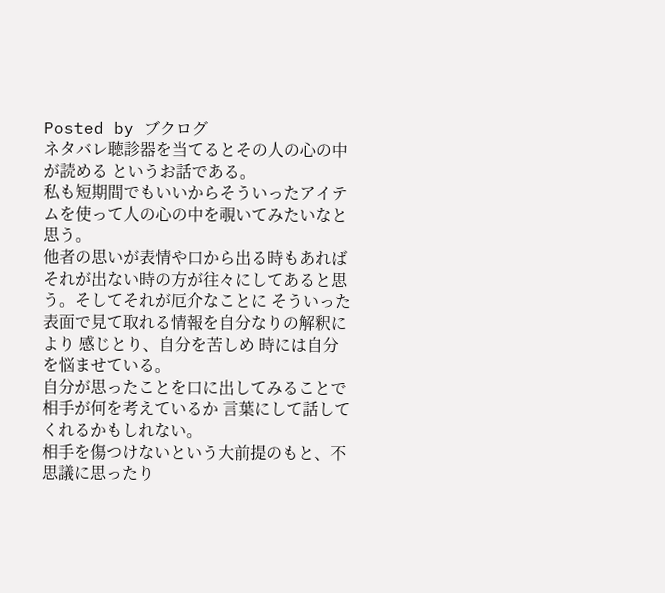Posted by ブクログ
ネタバレ聴診器を当てるとその人の心の中が読める というお話である。
私も短期間でもいいからそういったアイテムを使って人の心の中を覗いてみたいなと思う。
他者の思いが表情や口から出る時もあれば それが出ない時の方が往々にしてあると思う。そしてそれが厄介なことに そういった表面で見て取れる情報を自分なりの解釈により 感じとり、自分を苦しめ 時には自分を悩ませている。
自分が思ったことを口に出してみることで相手が何を考えているか 言葉にして話してくれるかもしれない。
相手を傷つけないという大前提のもと、不思議に思ったり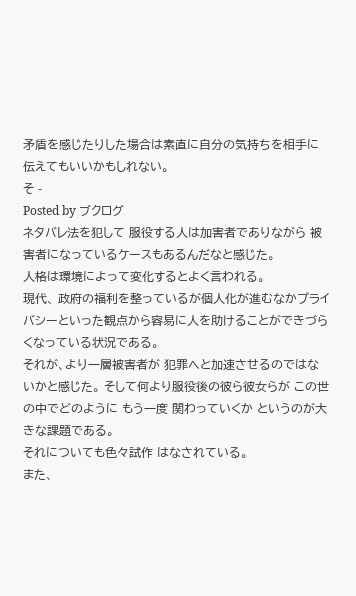矛盾を感じたりした場合は素直に自分の気持ちを相手に伝えてもいいかもしれない。
そ -
Posted by ブクログ
ネタバレ法を犯して 服役する人は加害者でありながら 被害者になっているケースもあるんだなと感じた。
人格は環境によって変化するとよく言われる。
現代、 政府の福利を整っているが個人化が進むなかプライバシーといった観点から容易に人を助けることができづらくなっている状況である。
それが、より一層被害者が 犯罪へと加速させるのではないかと感じた。 そして何より服役後の彼ら彼女らが この世の中でどのように もう一度 関わっていくか というのが大きな課題である。
それについても色々試作 はなされている。
また、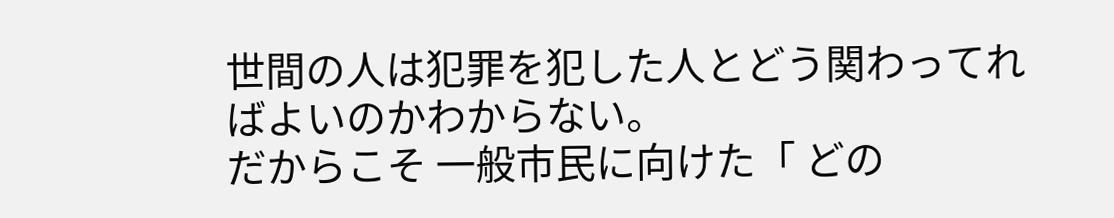世間の人は犯罪を犯した人とどう関わってればよいのかわからない。
だからこそ 一般市民に向けた「 どの